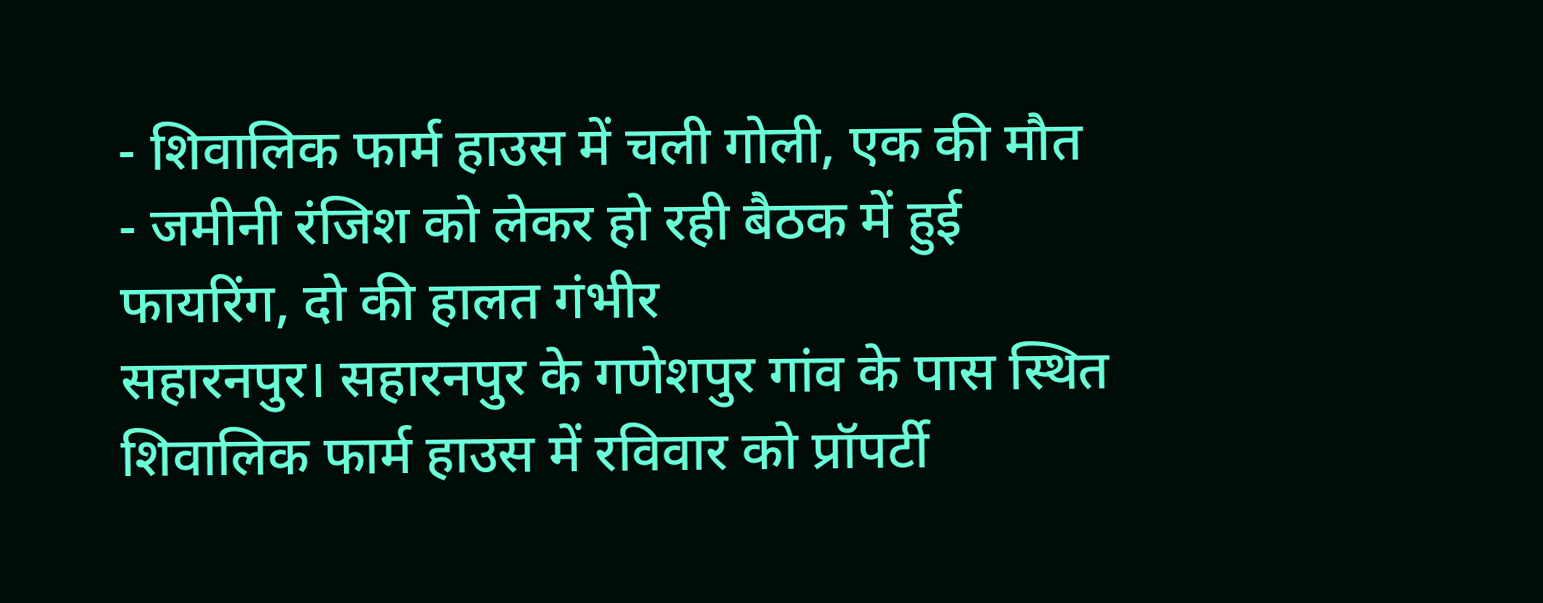- शिवालिक फार्म हाउस में चली गोली, एक की मौत
- जमीनी रंजिश को लेकर हो रही बैठक में हुई फायरिंग, दो की हालत गंभीर
सहारनपुर। सहारनपुर के गणेशपुर गांव के पास स्थित शिवालिक फार्म हाउस में रविवार को प्रॉपर्टी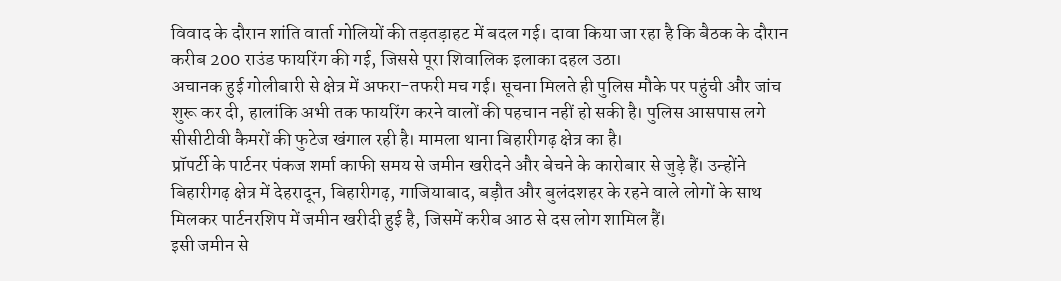विवाद के दौरान शांति वार्ता गोलियों की तड़तड़ाहट में बदल गई। दावा किया जा रहा है कि बैठक के दौरान करीब 200 राउंड फायरिंग की गई, जिससे पूरा शिवालिक इलाका दहल उठा।
अचानक हुई गोलीबारी से क्षेत्र में अफरा-तफरी मच गई। सूचना मिलते ही पुलिस मौके पर पहुंची और जांच शुरू कर दी, हालांकि अभी तक फायरिंग करने वालों की पहचान नहीं हो सकी है। पुलिस आसपास लगे सीसीटीवी कैमरों की फुटेज खंगाल रही है। मामला थाना बिहारीगढ़ क्षेत्र का है।
प्रॉपर्टी के पार्टनर पंकज शर्मा काफी समय से जमीन खरीदने और बेचने के कारोबार से जुड़े हैं। उन्होंने बिहारीगढ़ क्षेत्र में देहरादून, बिहारीगढ़, गाजियाबाद, बड़ौत और बुलंदशहर के रहने वाले लोगों के साथ मिलकर पार्टनरशिप में जमीन खरीदी हुई है, जिसमें करीब आठ से दस लोग शामिल हैं।
इसी जमीन से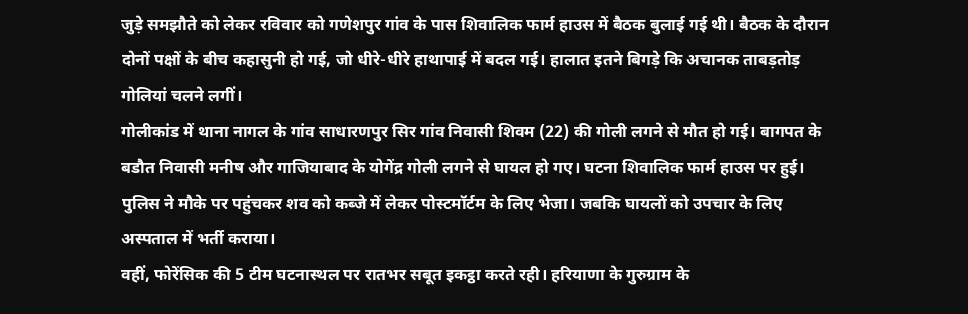जुड़े समझौते को लेकर रविवार को गणेशपुर गांव के पास शिवालिक फार्म हाउस में बैठक बुलाई गई थी। बैठक के दौरान दोनों पक्षों के बीच कहासुनी हो गई, जो धीरे-धीरे हाथापाई में बदल गई। हालात इतने बिगड़े कि अचानक ताबड़तोड़ गोलियां चलने लगीं।
गोलीकांड में थाना नागल के गांव साधारणपुर सिर गांव निवासी शिवम (22) की गोली लगने से मौत हो गई। बागपत के बडौत निवासी मनीष और गाजियाबाद के योगेंद्र गोली लगने से घायल हो गए। घटना शिवालिक फार्म हाउस पर हुई। पुलिस ने मौके पर पहुंचकर शव को कब्जे में लेकर पोस्टमॉर्टम के लिए भेजा। जबकि घायलों को उपचार के लिए अस्पताल में भर्ती कराया।
वहीं, फोरेंसिक की 5 टीम घटनास्थल पर रातभर सबूत इकट्ठा करते रही। हरियाणा के गुरुग्राम के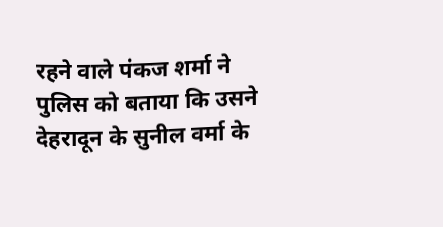रहने वाले पंकज शर्मा ने पुलिस को बताया कि उसने देहरादून के सुनील वर्मा के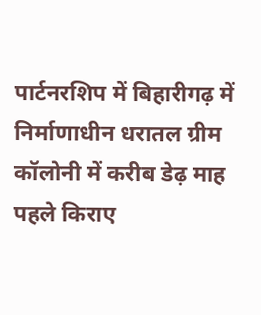पार्टनरशिप में बिहारीगढ़ में निर्माणाधीन धरातल ग्रीम कॉलोनी में करीब डेढ़ माह पहले किराए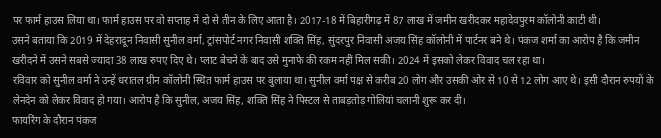पर फार्म हाउस लिया था। फार्म हाउस पर वो सप्ताह में दो से तीन के लिए आता है। 2017-18 में बिहारीगढ़ में 87 लाख में जमीन खरीदकर महादेवपुरम कॉलोनी काटी थी।
उसने बताया कि 2019 में देहरादून निवासी सुनील वर्मा, ट्रांसपोर्ट नगर निवासी शक्ति सिंह, सुंदरपुर निवासी अजय सिंह कॉलोनी में पार्टनर बने थे। पंकज शर्मा का आरोप है कि जमीन खरीदने में उसने सबसे ज्यादा 38 लाख रुपए दिए थे। प्लाट बेचने के बाद उसे मुनाफे की रकम नहीं मिल सकी। 2024 में इसको लेकर विवाद चल रहा था।
रविवार को सुनील वर्मा ने उन्हें धरातल ग्रीन कॉलोनी स्थित फार्म हाउस पर बुलाया था। सुनील वर्मा पक्ष से करीब 20 लोग और उसकी ओर से 10 से 12 लोग आए थे। इसी दौरान रुपयों के लेनदेन को लेकर विवाद हो गया। आरोप है कि सुनील, अजय सिंह, शक्ति सिंह ने पिस्टल से ताबड़तोड़ गोलियां चलानी शुरू कर दी।
फायरिंग के दौरान पंकज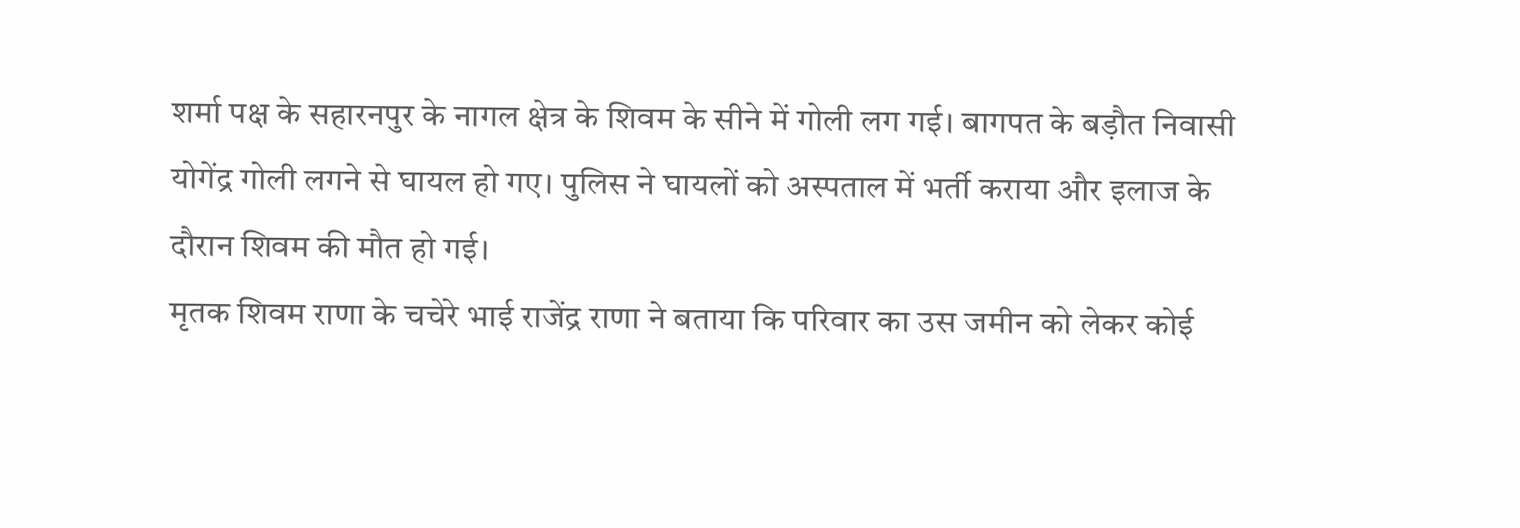शर्मा पक्ष के सहारनपुर के नागल क्षेत्र के शिवम के सीने में गोली लग गई। बागपत के बड़ौत निवासी योगेंद्र गोली लगने से घायल हो गए। पुलिस ने घायलों को अस्पताल में भर्ती कराया और इलाज के दौरान शिवम की मौत हो गई।
मृतक शिवम राणा के चचेरे भाई राजेंद्र राणा ने बताया कि परिवार का उस जमीन को लेकर कोई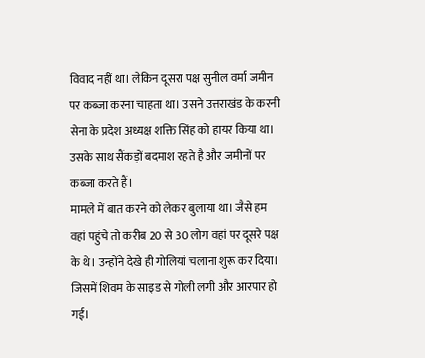विवाद नहीं था। लेकिन दूसरा पक्ष सुनील वर्मा जमीन पर कब्जा करना चाहता था। उसने उत्तराखंड के करनी सेना के प्रदेश अध्यक्ष शक्ति सिंह को हायर किया था। उसके साथ सैंकड़ों बदमाश रहते है और जमीनों पर कब्जा करते हैं।
मामले में बात करने को लेकर बुलाया था। जैसे हम वहां पहुंचे तो करीब 20 से 30 लोग वहां पर दूसरे पक्ष के थे। उन्होंने देखे ही गोलियां चलाना शुरू कर दिया। जिसमें शिवम के साइड से गोली लगी और आरपार हो गई।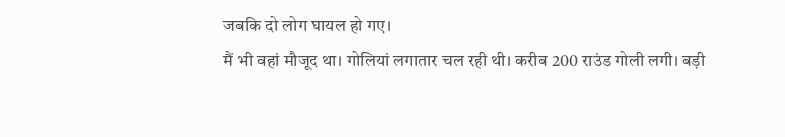जबकि दो लोग घायल हो गए।
मैं भी वहां मौजूद था। गोलियां लगातार चल रही थी। करीब 200 राउंड गोली लगी। बड़ी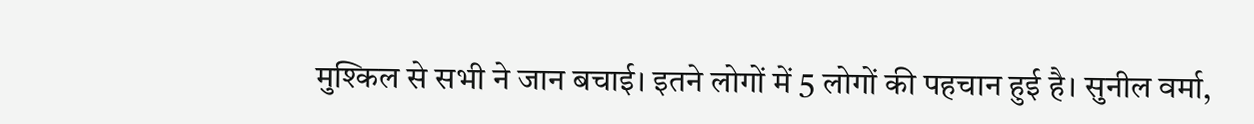मुश्किल से सभी ने जान बचाई। इतने लोगों में 5 लोगों की पहचान हुई है। सुनील वर्मा,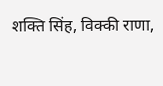शक्ति सिंह, विक्की राणा,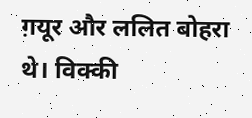ग़यूर और ललित बोहरा थे। विक्की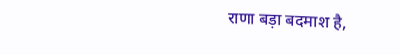राणा बड़ा बदमाश है,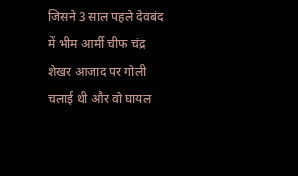जिसने 3 साल पहले देवबंद में भीम आर्मी चीफ चंद्र शेखर आजाद पर गोली चलाई थी और वो घायल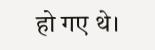हो गए थे।